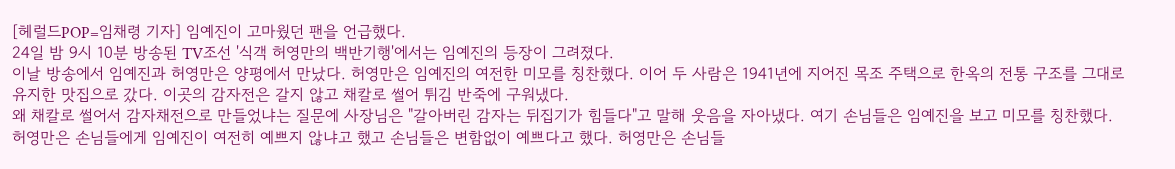[헤럴드POP=임채령 기자] 임예진이 고마웠던 팬을 언급했다.
24일 밤 9시 10분 방송된 TV조선 '식객 허영만의 백반기행'에서는 임예진의 등장이 그려졌다.
이날 방송에서 임예진과 허영만은 양평에서 만났다. 허영만은 임예진의 여전한 미모를 칭찬했다. 이어 두 사람은 1941년에 지어진 목조 주택으로 한옥의 전통 구조를 그대로 유지한 맛집으로 갔다. 이곳의 감자전은 갈지 않고 채칼로 썰어 튀김 반죽에 구워냈다.
왜 채칼로 썰어서 감자채전으로 만들었냐는 질문에 사장님은 "갈아버린 감자는 뒤집기가 힘들다"고 말해 웃음을 자아냈다. 여기 손님들은 임예진을 보고 미모를 칭찬했다.
허영만은 손님들에게 임예진이 여전히 예쁘지 않냐고 했고 손님들은 변함없이 예쁘다고 했다. 허영만은 손님들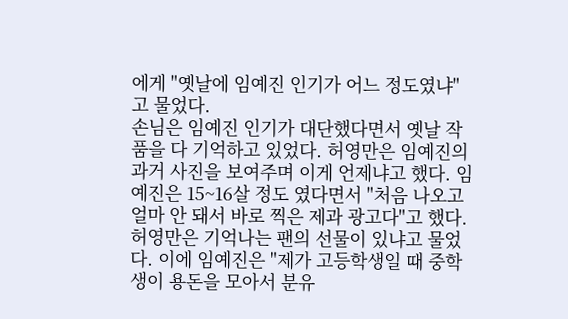에게 "옛날에 임예진 인기가 어느 정도였냐"고 물었다.
손님은 임예진 인기가 대단했다면서 옛날 작품을 다 기억하고 있었다. 허영만은 임예진의 과거 사진을 보여주며 이게 언제냐고 했다. 임예진은 15~16살 정도 였다면서 "처음 나오고 얼마 안 돼서 바로 찍은 제과 광고다"고 했다.
허영만은 기억나는 팬의 선물이 있냐고 물었다. 이에 임예진은 "제가 고등학생일 때 중학생이 용돈을 모아서 분유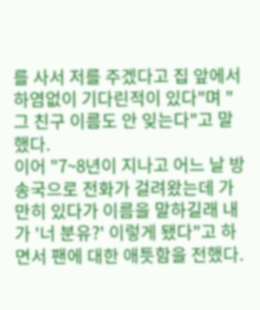를 사서 저를 주겠다고 집 앞에서 하염없이 기다린적이 있다"며 "그 친구 이름도 안 잊는다"고 말했다.
이어 "7~8년이 지나고 어느 날 방송국으로 전화가 걸려왔는데 가만히 있다가 이름을 말하길래 내가 '너 분유?' 이렇게 됐다"고 하면서 팬에 대한 애틋함을 전했다.